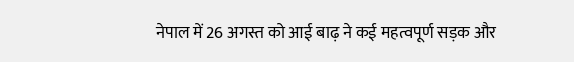नेपाल में 26 अगस्त को आई बाढ़ ने कई महत्वपूर्ण सड़क और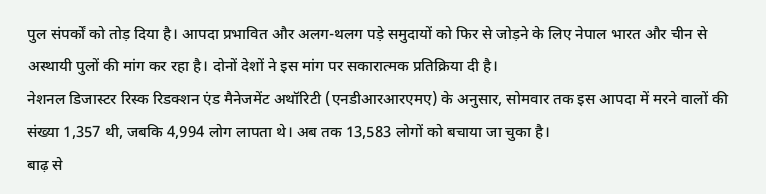पुल संपर्कों को तोड़ दिया है। आपदा प्रभावित और अलग-थलग पड़े समुदायों को फिर से जोड़ने के लिए नेपाल भारत और चीन से अस्थायी पुलों की मांग कर रहा है। दोनों देशों ने इस मांग पर सकारात्मक प्रतिक्रिया दी है।
नेशनल डिजास्टर रिस्क रिडक्शन एंड मैनेजमेंट अथॉरिटी (एनडीआरआरएमए) के अनुसार, सोमवार तक इस आपदा में मरने वालों की संख्या 1,357 थी, जबकि 4,994 लोग लापता थे। अब तक 13,583 लोगों को बचाया जा चुका है।
बाढ़ से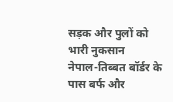सड़क और पुलों को भारी नुकसान
नेपाल-तिब्बत बॉर्डर के पास बर्फ और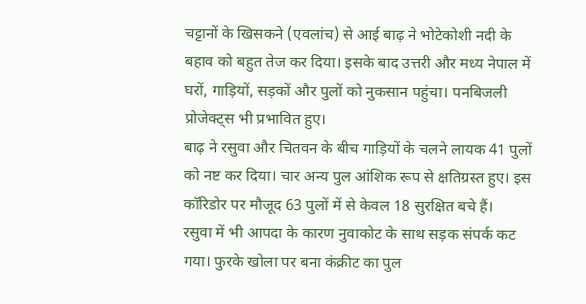चट्टानों के खिसकने (एवलांच) से आई बाढ़ ने भोटेकोशी नदी के बहाव को बहुत तेज कर दिया। इसके बाद उत्तरी और मध्य नेपाल में घरों, गाड़ियों, सड़कों और पुलों को नुकसान पहुंचा। पनबिजली प्रोजेक्ट्स भी प्रभावित हुए।
बाढ़ ने रसुवा और चितवन के बीच गाड़ियों के चलने लायक 41 पुलों को नष्ट कर दिया। चार अन्य पुल आंशिक रूप से क्षतिग्रस्त हुए। इस कॉरिडोर पर मौजूद 63 पुलों में से केवल 18 सुरक्षित बचे हैं।
रसुवा में भी आपदा के कारण नुवाकोट के साथ सड़क संपर्क कट गया। फुरके खोला पर बना कंक्रीट का पुल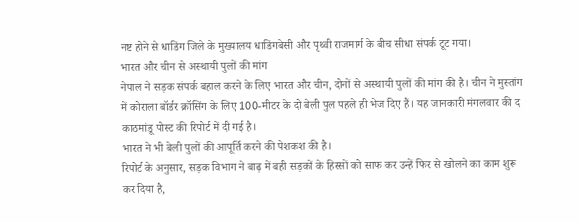नष्ट होने से धाडिंग जिले के मुख्यालय धाडिंगबेसी और पृथ्वी राजमार्ग के बीच सीधा संपर्क टूट गया।
भारत और चीन से अस्थायी पुलों की मांग
नेपाल ने सड़क संपर्क बहाल करने के लिए भारत और चीन, दोनों से अस्थायी पुलों की मांग की है। चीन ने मुस्तांग में कोराला बॉर्डर क्रॉसिंग के लिए 100-मीटर के दो बेली पुल पहले ही भेज दिए हैं। यह जानकारी मंगलवार की द काठमांडू पोस्ट की रिपोर्ट में दी गई है।
भारत ने भी बेली पुलों की आपूर्ति करने की पेशकश की है।
रिपोर्ट के अनुसार, सड़क विभाग ने बाढ़ में बही सड़कों के हिस्सों को साफ कर उन्हें फिर से खोलने का काम शुरू कर दिया है,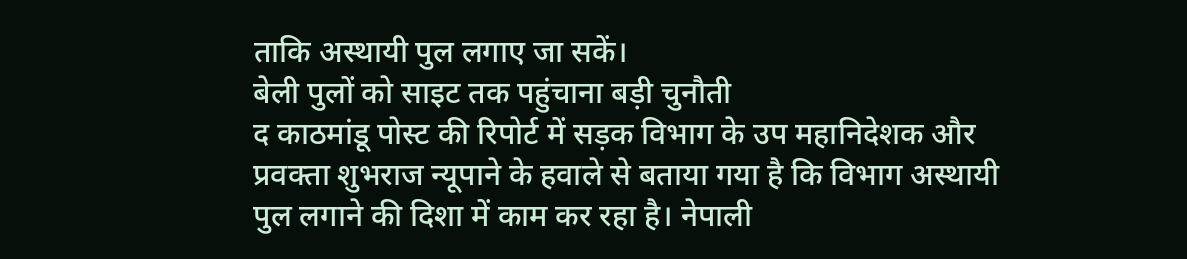ताकि अस्थायी पुल लगाए जा सकें।
बेली पुलों को साइट तक पहुंचाना बड़ी चुनौती
द काठमांडू पोस्ट की रिपोर्ट में सड़क विभाग के उप महानिदेशक और प्रवक्ता शुभराज न्यूपाने के हवाले से बताया गया है कि विभाग अस्थायी पुल लगाने की दिशा में काम कर रहा है। नेपाली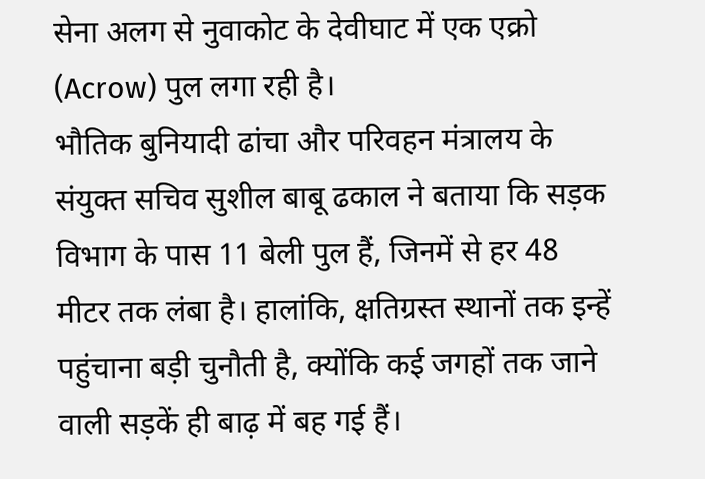सेना अलग से नुवाकोट के देवीघाट में एक एक्रो (Acrow) पुल लगा रही है।
भौतिक बुनियादी ढांचा और परिवहन मंत्रालय के संयुक्त सचिव सुशील बाबू ढकाल ने बताया कि सड़क विभाग के पास 11 बेली पुल हैं, जिनमें से हर 48 मीटर तक लंबा है। हालांकि, क्षतिग्रस्त स्थानों तक इन्हें पहुंचाना बड़ी चुनौती है, क्योंकि कई जगहों तक जाने वाली सड़कें ही बाढ़ में बह गई हैं।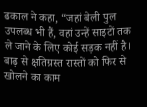ढकाल ने कहा, “जहां बेली पुल उपलब्ध भी हैं, वहां उन्हें साइटों तक ले जाने के लिए कोई सड़क नहीं है। बाढ़ से क्षतिग्रस्त रास्तों को फिर से खोलने का काम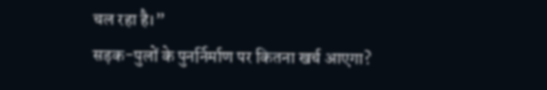चल रहा है।”
सड़क-पुलों के पुनर्निर्माण पर कितना खर्च आएगा?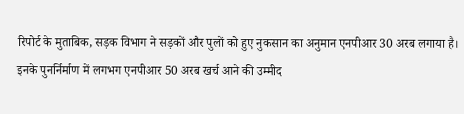रिपोर्ट के मुताबिक, सड़क विभाग ने सड़कों और पुलों को हुए नुकसान का अनुमान एनपीआर 30 अरब लगाया है। इनके पुनर्निर्माण में लगभग एनपीआर 50 अरब खर्च आने की उम्मीद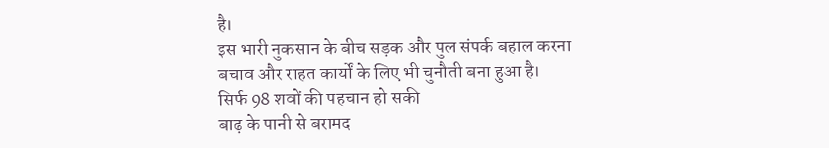है।
इस भारी नुकसान के बीच सड़क और पुल संपर्क बहाल करना बचाव और राहत कार्यों के लिए भी चुनौती बना हुआ है।
सिर्फ 98 शवों की पहचान हो सकी
बाढ़ के पानी से बरामद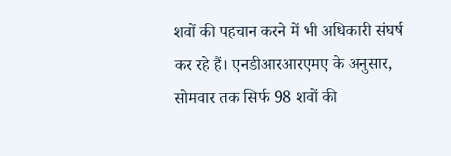शवों की पहचान करने में भी अधिकारी संघर्ष कर रहे हैं। एनडीआरआरएमए के अनुसार, सोमवार तक सिर्फ 98 शवों की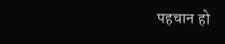पहचान हो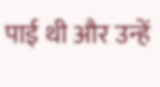पाई थी और उन्हें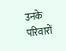उनके परिवारों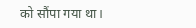को सौंपा गया था।